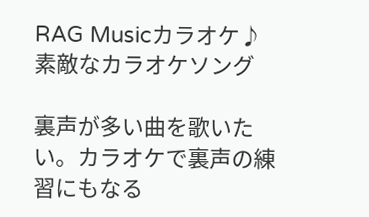RAG Musicカラオケ♪
素敵なカラオケソング

裏声が多い曲を歌いたい。カラオケで裏声の練習にもなる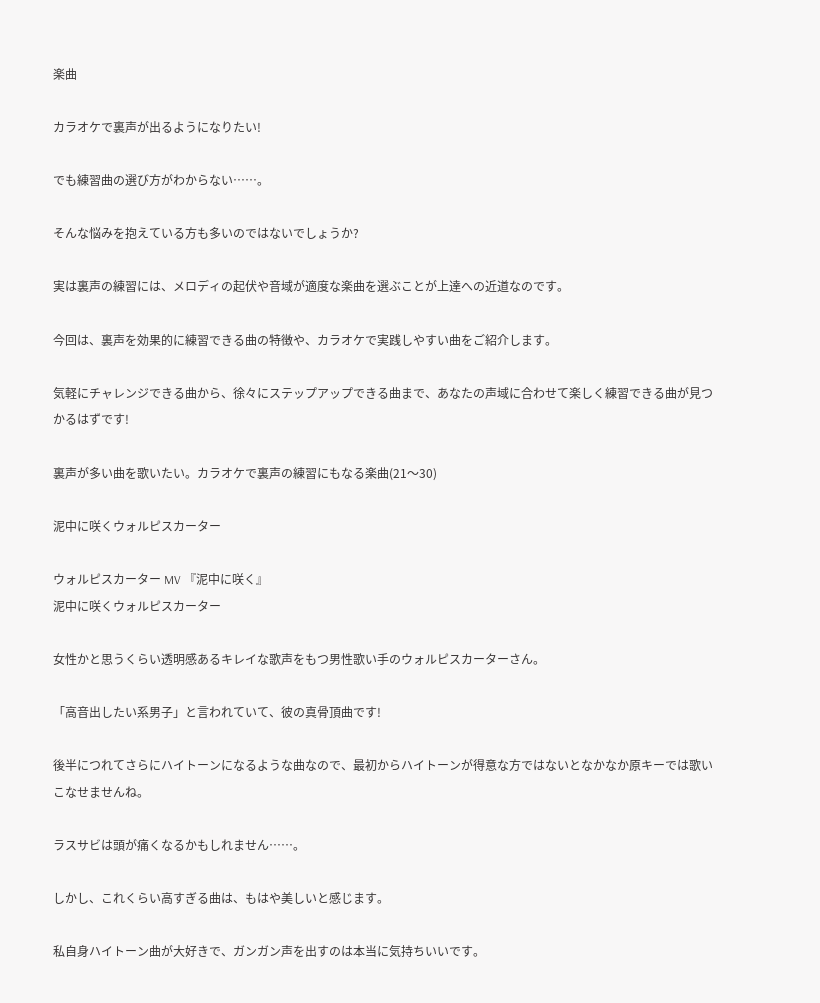楽曲

カラオケで裏声が出るようになりたい!

でも練習曲の選び方がわからない……。

そんな悩みを抱えている方も多いのではないでしょうか?

実は裏声の練習には、メロディの起伏や音域が適度な楽曲を選ぶことが上達への近道なのです。

今回は、裏声を効果的に練習できる曲の特徴や、カラオケで実践しやすい曲をご紹介します。

気軽にチャレンジできる曲から、徐々にステップアップできる曲まで、あなたの声域に合わせて楽しく練習できる曲が見つかるはずです!

裏声が多い曲を歌いたい。カラオケで裏声の練習にもなる楽曲(21〜30)

泥中に咲くウォルピスカーター

ウォルピスカーター MV 『泥中に咲く』
泥中に咲くウォルピスカーター

女性かと思うくらい透明感あるキレイな歌声をもつ男性歌い手のウォルピスカーターさん。

「高音出したい系男子」と言われていて、彼の真骨頂曲です!

後半につれてさらにハイトーンになるような曲なので、最初からハイトーンが得意な方ではないとなかなか原キーでは歌いこなせませんね。

ラスサビは頭が痛くなるかもしれません……。

しかし、これくらい高すぎる曲は、もはや美しいと感じます。

私自身ハイトーン曲が大好きで、ガンガン声を出すのは本当に気持ちいいです。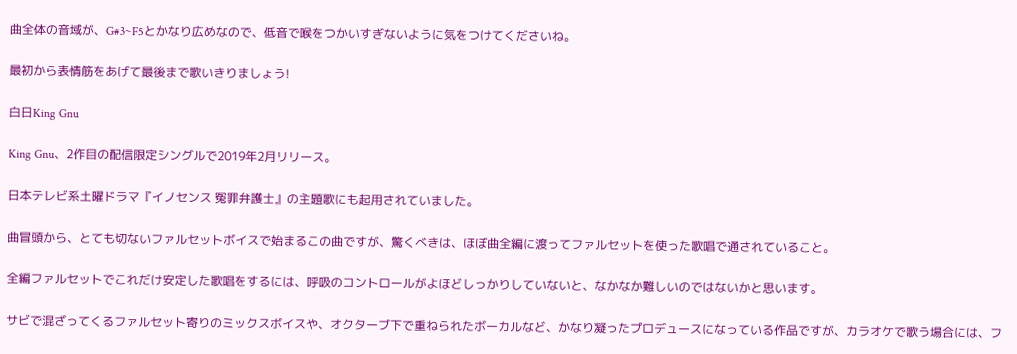曲全体の音域が、G#3~F5とかなり広めなので、低音で喉をつかいすぎないように気をつけてくださいね。

最初から表情筋をあげて最後まで歌いきりましょう!

白日King Gnu

King Gnu、2作目の配信限定シングルで2019年2月リリース。

日本テレビ系土曜ドラマ『イノセンス 冤罪弁護士』の主題歌にも起用されていました。

曲冒頭から、とても切ないファルセットボイスで始まるこの曲ですが、驚くべきは、ほぼ曲全編に渡ってファルセットを使った歌唱で通されていること。

全編ファルセットでこれだけ安定した歌唱をするには、呼吸のコントロールがよほどしっかりしていないと、なかなか難しいのではないかと思います。

サビで混ざってくるファルセット寄りのミックスボイスや、オクターブ下で重ねられたボーカルなど、かなり凝ったプロデュースになっている作品ですが、カラオケで歌う場合には、フ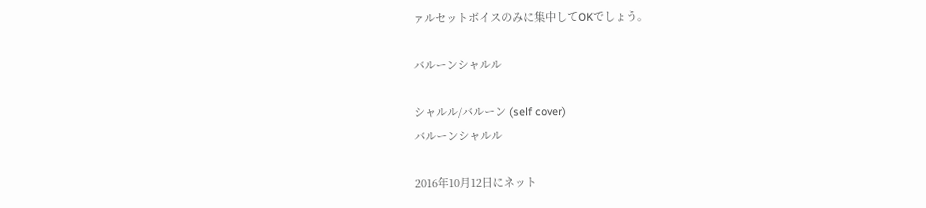ァルセットボイスのみに集中してOKでしょう。

バルーンシャルル

シャルル/バルーン (self cover)
バルーンシャルル

2016年10月12日にネット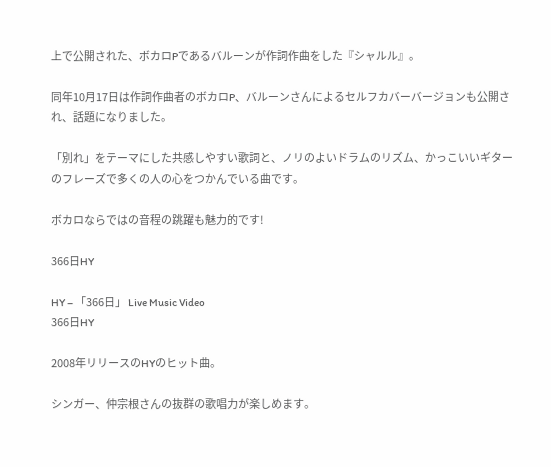上で公開された、ボカロPであるバルーンが作詞作曲をした『シャルル』。

同年10月17日は作詞作曲者のボカロP、バルーンさんによるセルフカバーバージョンも公開され、話題になりました。

「別れ」をテーマにした共感しやすい歌詞と、ノリのよいドラムのリズム、かっこいいギターのフレーズで多くの人の心をつかんでいる曲です。

ボカロならではの音程の跳躍も魅力的です!

366日HY

HY – 「366日」 Live Music Video
366日HY

2008年リリースのHYのヒット曲。

シンガー、仲宗根さんの抜群の歌唱力が楽しめます。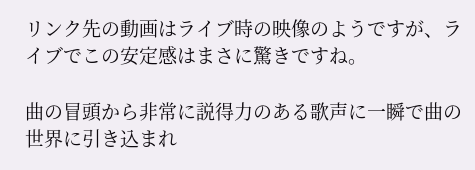リンク先の動画はライブ時の映像のようですが、ライブでこの安定感はまさに驚きですね。

曲の冒頭から非常に説得力のある歌声に一瞬で曲の世界に引き込まれ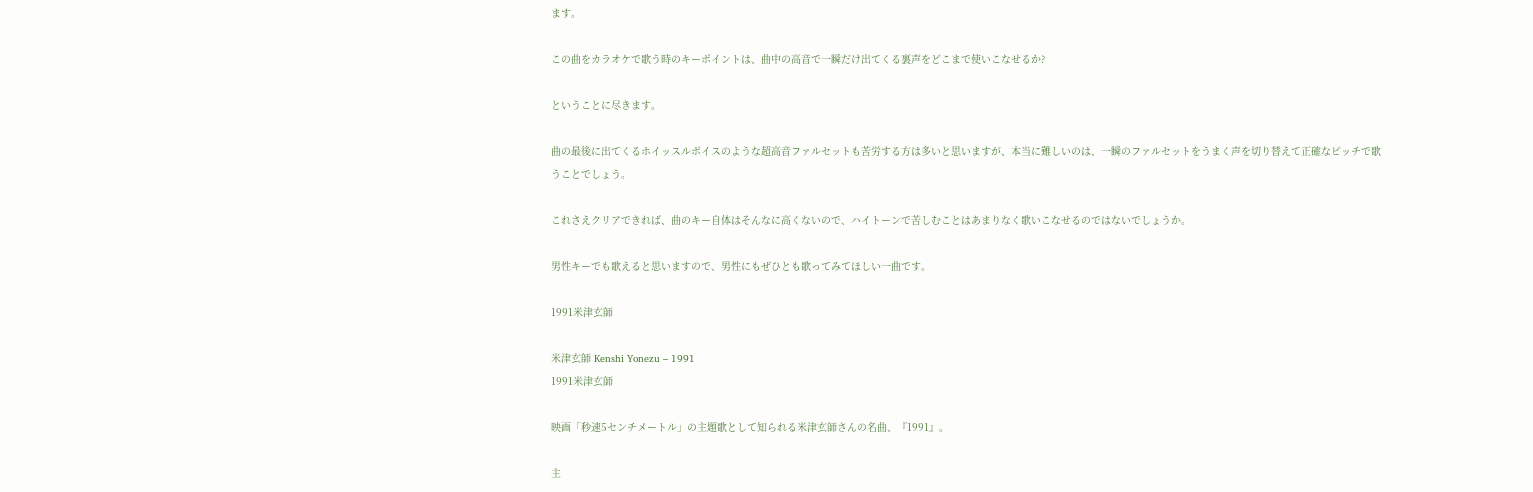ます。

この曲をカラオケで歌う時のキーポイントは、曲中の高音で一瞬だけ出てくる裏声をどこまで使いこなせるか?

ということに尽きます。

曲の最後に出てくるホイッスルボイスのような超高音ファルセットも苦労する方は多いと思いますが、本当に難しいのは、一瞬のファルセットをうまく声を切り替えて正確なピッチで歌うことでしょう。

これさえクリアできれば、曲のキー自体はそんなに高くないので、ハイトーンで苦しむことはあまりなく歌いこなせるのではないでしょうか。

男性キーでも歌えると思いますので、男性にもぜひとも歌ってみてほしい一曲です。

1991米津玄師

米津玄師 Kenshi Yonezu – 1991
1991米津玄師

映画「秒速5センチメートル」の主題歌として知られる米津玄師さんの名曲、『1991』。

主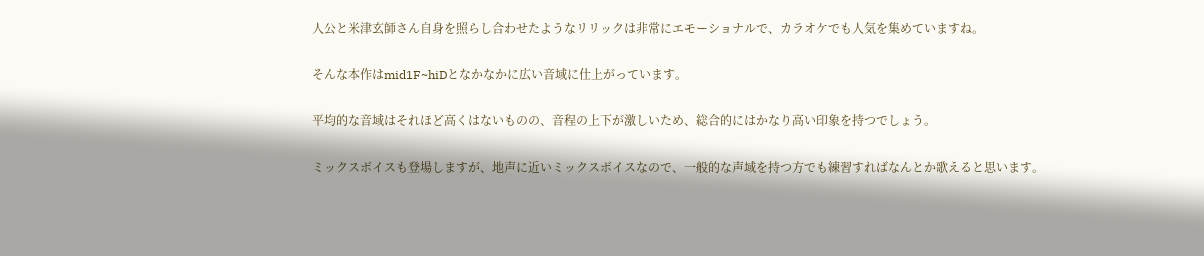人公と米津玄師さん自身を照らし合わせたようなリリックは非常にエモーショナルで、カラオケでも人気を集めていますね。

そんな本作はmid1F~hiDとなかなかに広い音域に仕上がっています。

平均的な音域はそれほど高くはないものの、音程の上下が激しいため、総合的にはかなり高い印象を持つでしょう。

ミックスボイスも登場しますが、地声に近いミックスボイスなので、一般的な声域を持つ方でも練習すればなんとか歌えると思います。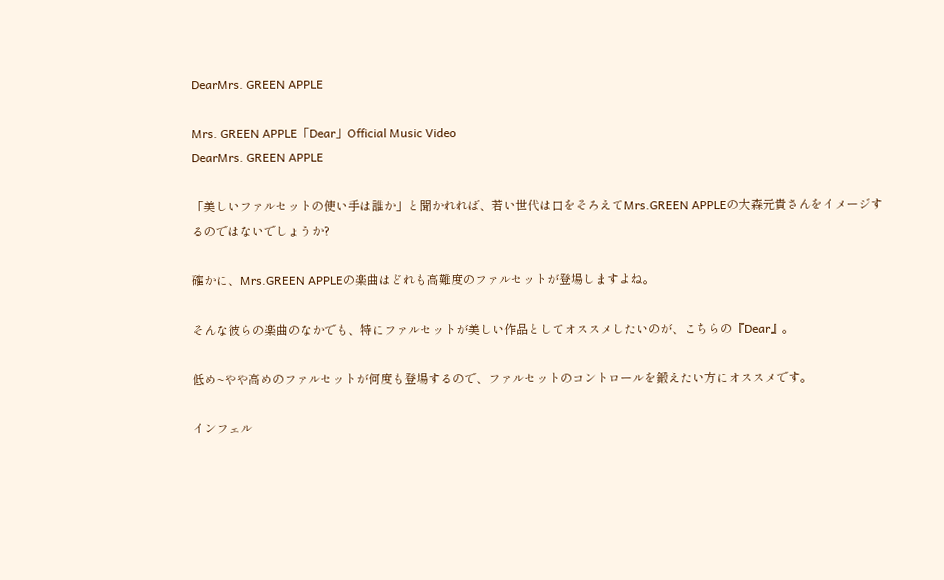DearMrs. GREEN APPLE

Mrs. GREEN APPLE「Dear」Official Music Video
DearMrs. GREEN APPLE

「美しいファルセットの使い手は誰か」と聞かれれば、若い世代は口をそろえてMrs.GREEN APPLEの大森元貴さんをイメージするのではないでしょうか?

確かに、Mrs.GREEN APPLEの楽曲はどれも高難度のファルセットが登場しますよね。

そんな彼らの楽曲のなかでも、特にファルセットが美しい作品としてオススメしたいのが、こちらの『Dear』。

低め~やや高めのファルセットが何度も登場するので、ファルセットのコントロールを鍛えたい方にオススメです。

インフェル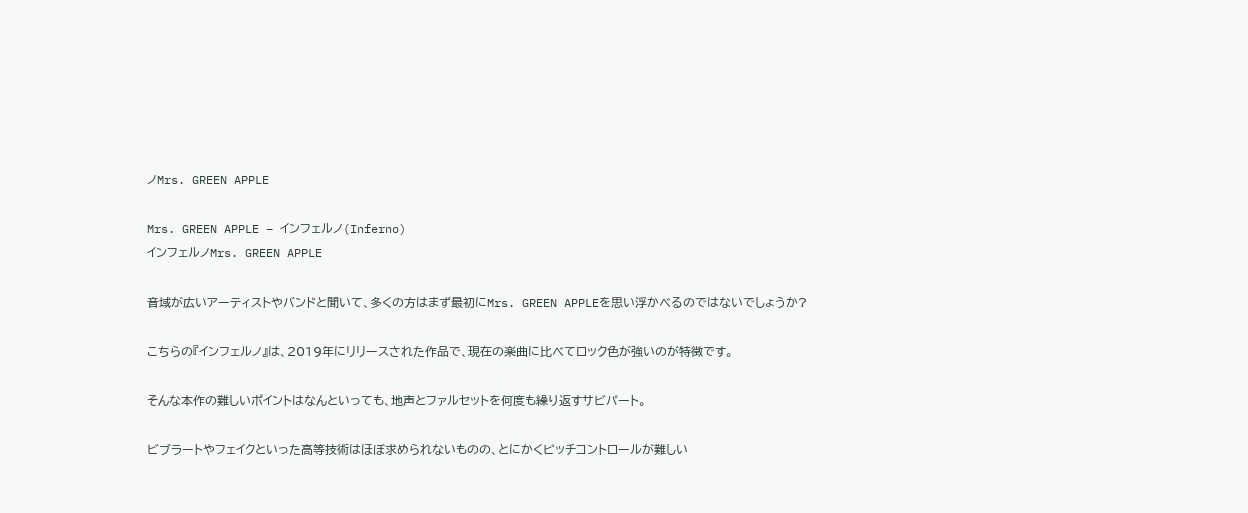ノMrs. GREEN APPLE

Mrs. GREEN APPLE – インフェルノ(Inferno)
インフェルノMrs. GREEN APPLE

音域が広いアーティストやバンドと聞いて、多くの方はまず最初にMrs. GREEN APPLEを思い浮かべるのではないでしょうか?

こちらの『インフェルノ』は、2019年にリリースされた作品で、現在の楽曲に比べてロック色が強いのが特徴です。

そんな本作の難しいポイントはなんといっても、地声とファルセットを何度も繰り返すサビパート。

ビブラートやフェイクといった高等技術はほぼ求められないものの、とにかくピッチコントロールが難しい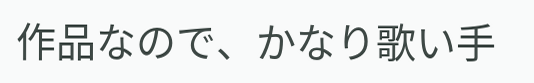作品なので、かなり歌い手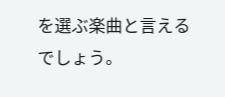を選ぶ楽曲と言えるでしょう。